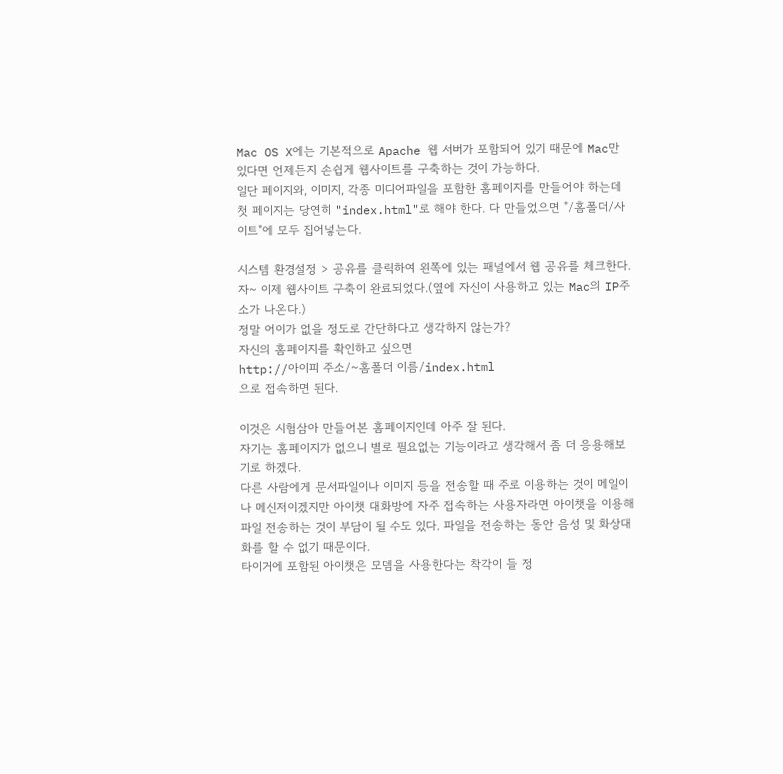Mac OS X에는 기본적으로 Apache 웹 서버가 포함되어 있기 때문에 Mac만 있다면 언제든지 손쉽게 웹사이트를 구축하는 것이 가능하다.
일단 페이지와, 이미지, 각종 미디어파일을 포함한 홈페이지를 만들어야 하는데 첫 페이지는 당연히 "index.html"로 해야 한다. 다 만들었으면 "/홈폴더/사이트"에 모두 집어넣는다.

시스템 환경설정 > 공유를 클릭하여 왼쪽에 있는 패널에서 웹 공유를 체크한다. 자~ 이제 웹사이트 구축이 완료되었다.(옆에 자신이 사용하고 있는 Mac의 IP주소가 나온다.)
정말 어이가 없을 정도로 간단하다고 생각하지 않는가?
자신의 홈페이지를 확인하고 싶으면
http://아이피 주소/~홈폴더 이름/index.html
으로 접속하면 된다.

이것은 시험삼아 만들어본 홈페이지인데 아주 잘 된다.
자기는 홈페이지가 없으니 별로 필요없는 기능이라고 생각해서 좀 더 응용해보기로 하겠다.
다른 사람에게 문서파일이나 이미지 등을 전송할 때 주로 이용하는 것이 메일이나 메신저이겠지만 아이챗 대화방에 자주 접속하는 사용자라면 아이챗을 이용해 파일 전송하는 것이 부담이 될 수도 있다. 파일을 전송하는 동안 음성 및 화상대화를 할 수 없기 때문이다.
타이거에 포함된 아이챗은 모뎀을 사용한다는 착각이 들 정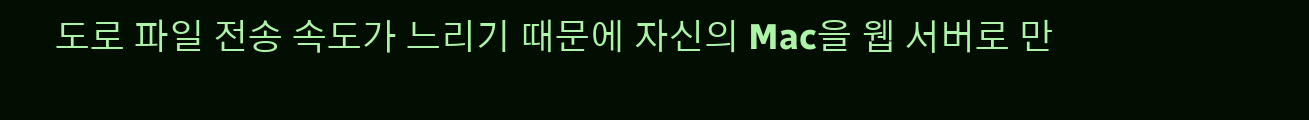도로 파일 전송 속도가 느리기 때문에 자신의 Mac을 웹 서버로 만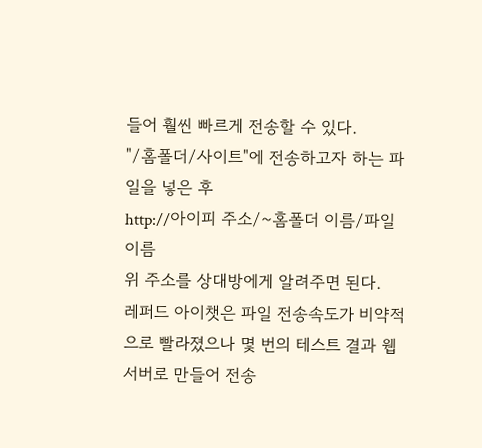들어 훨씬 빠르게 전송할 수 있다.
"/홈폴더/사이트"에 전송하고자 하는 파일을 넣은 후
http://아이피 주소/~홈폴더 이름/파일 이름
위 주소를 상대방에게 알려주면 된다.
레퍼드 아이챗은 파일 전송속도가 비약적으로 빨라졌으나 몇 번의 테스트 결과 웹 서버로 만들어 전송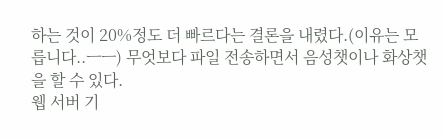하는 것이 20%정도 더 빠르다는 결론을 내렸다.(이유는 모릅니다..ㅡㅡ) 무엇보다 파일 전송하면서 음성챗이나 화상챗을 할 수 있다.
웹 서버 기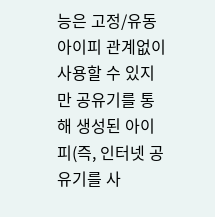능은 고정/유동 아이피 관계없이 사용할 수 있지만 공유기를 통해 생성된 아이피(즉, 인터넷 공유기를 사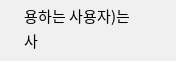용하는 사용자)는 사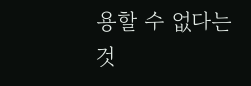용할 수 없다는 것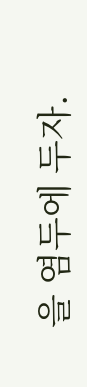을 염두에 두자.